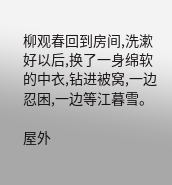柳观春回到房间,洗漱好以后,换了一身绵软的中衣,钻进被窝,一边忍困,一边等江暮雪。

屋外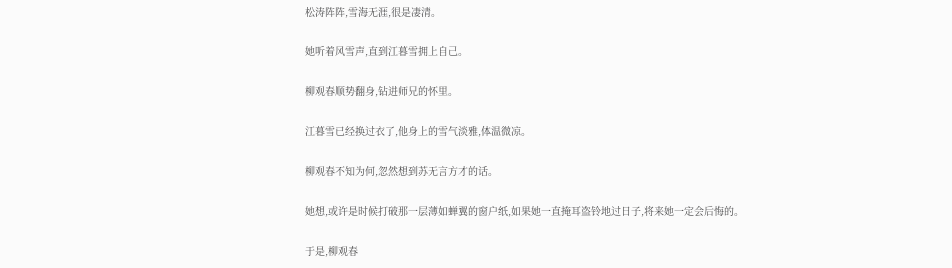松涛阵阵,雪海无涯,很是凄清。

她听着风雪声,直到江暮雪拥上自己。

柳观春顺势翻身,钻进师兄的怀里。

江暮雪已经换过衣了,他身上的雪气淡雅,体温微凉。

柳观春不知为何,忽然想到苏无言方才的话。

她想,或许是时候打破那一层薄如蝉翼的窗户纸,如果她一直掩耳盗铃地过日子,将来她一定会后悔的。

于是,柳观春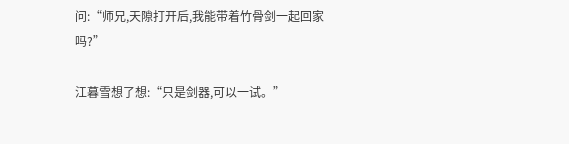问:“师兄,天隙打开后,我能带着竹骨剑一起回家吗?”

江暮雪想了想:“只是剑器,可以一试。”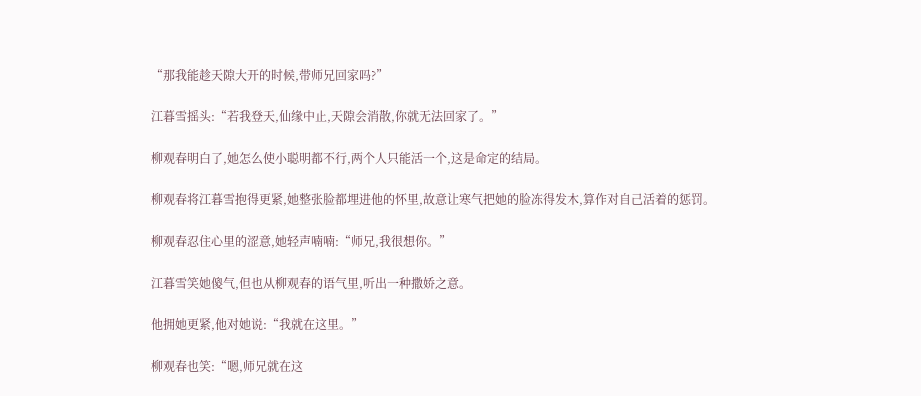“那我能趁天隙大开的时候,带师兄回家吗?”

江暮雪摇头:“若我登天,仙缘中止,天隙会消散,你就无法回家了。”

柳观春明白了,她怎么使小聪明都不行,两个人只能活一个,这是命定的结局。

柳观春将江暮雪抱得更紧,她整张脸都埋进他的怀里,故意让寒气把她的脸冻得发木,算作对自己活着的惩罚。

柳观春忍住心里的涩意,她轻声喃喃:“师兄,我很想你。”

江暮雪笑她傻气,但也从柳观春的语气里,听出一种撒娇之意。

他拥她更紧,他对她说:“我就在这里。”

柳观春也笑:“嗯,师兄就在这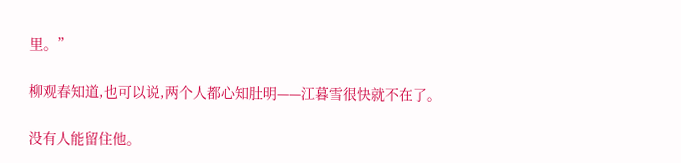里。”

柳观春知道,也可以说,两个人都心知肚明——江暮雪很快就不在了。

没有人能留住他。